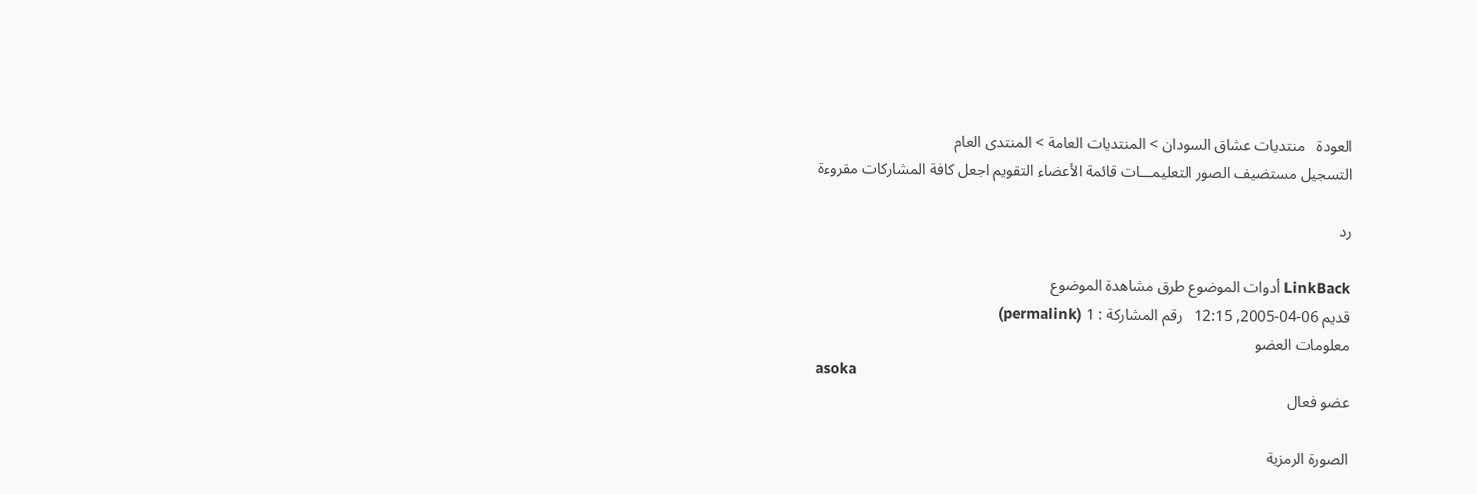العودة   منتديات عشاق السودان > المنتديات العامة > المنتدى العام
التسجيل مستضيف الصور التعليمـــات قائمة الأعضاء التقويم اجعل كافة المشاركات مقروءة

رد

LinkBack أدوات الموضوع طرق مشاهدة الموضوع
قديم 06-04-2005, 12:15   رقم المشاركة : 1 (permalink)
معلومات العضو
asoka
عضو فعال

الصورة الرمزية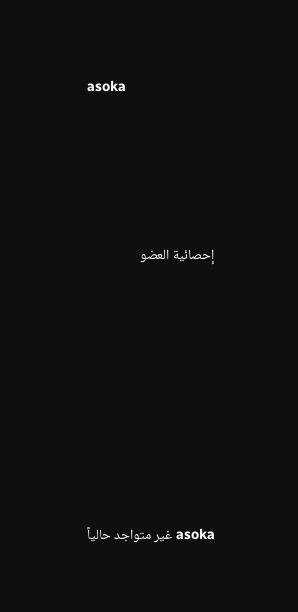asoka





إحصائية العضو









asoka غير متواجد حالياً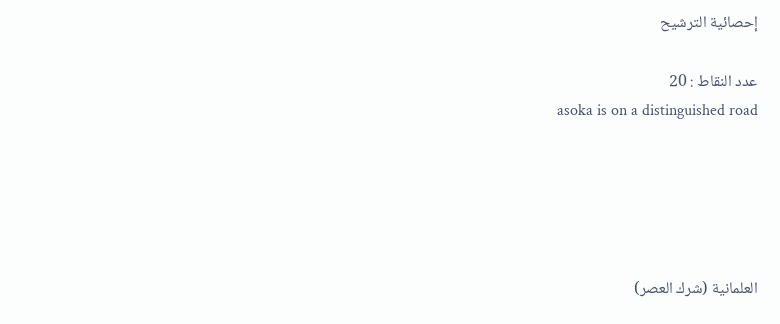إحصائية الترشيح

عدد النقاط : 20
asoka is on a distinguished road





العلمانية (شرك العصر)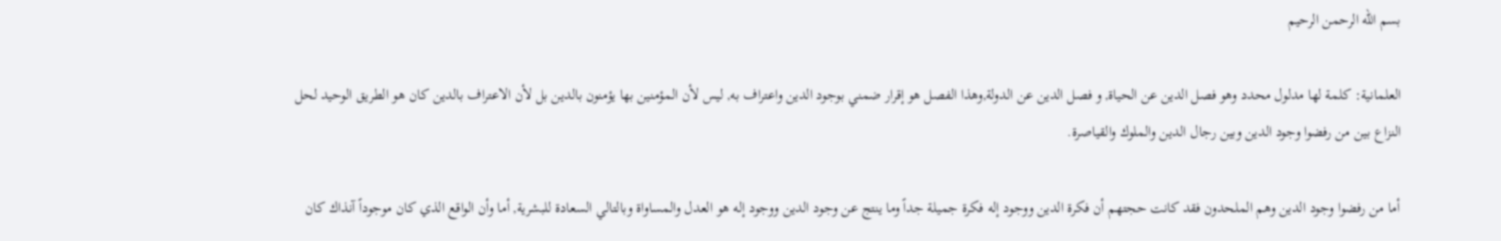بسم الله الرحمن الرحيم

العلمانية: كلمة لها مدلول محدد وهو فصل الدين عن الحياة, و فصل الدين عن الدولة,وهذا الفصل هو إقرار ضمني بوجود الدين واعتراف به, ليس لأن المؤمنين بها يؤمنون بالدين بل لأن الاعتراف بالدين كان هو الطريق الوحيد لحل النزاع بين من رفضوا وجود الدين وبين رجال الدين والملوك والقياصرة.

أما من رفضوا وجود الدين وهم الملحدون فقد كانت حجتهم أن فكرة الدين ووجود إله فكرة جميلة جداً وما ينتج عن وجود الدين ووجود إله هو العدل والمساواة وبالتالي السعادة للبشرية, أما وأن الواقع الذي كان موجوداً آنذاك كان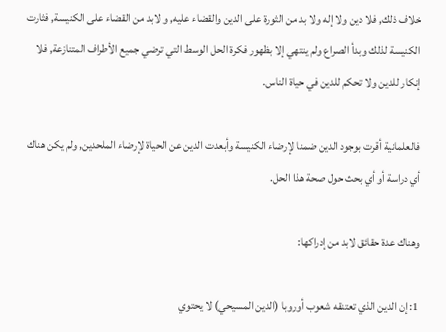خلاف ذلك, فلا دين ولا إله ولا بد من الثورة على الدين والقضاء عليه, و لابد من القضاء على الكنيسة, فثارت الكنيسة لذلك وبدأ الصراع ولم ينتهي إلا بظهور فكرة الحل الوسط التي ترضي جميع الأطراف المتنازعة, فلا إنكار للدين ولا تحكم للدين في حياة الناس.

فالعلمانية أقرت بوجود الدين ضمنا لإرضاء الكنيسة وأبعدت الدين عن الحياة لإرضاء الملحدين, ولم يكن هناك أي دراسة أو أي بحث حول صحة هذا الحل.

وهناك عدة حقائق لابد من إدراكها:

1: إن الدين الذي تعتنقه شعوب أوروبا (الدين المسيحي) لا يحتوي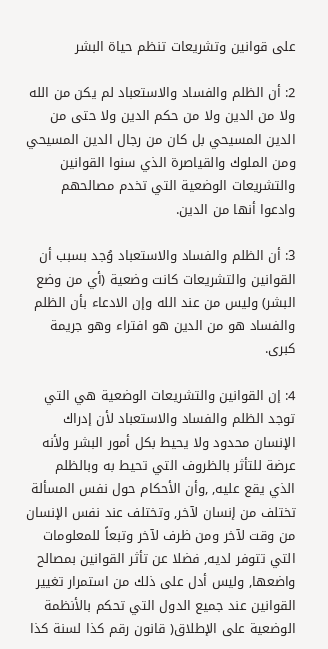على قوانين وتشريعات تنظم حياة البشر

2: أن الظلم والفساد والاستعباد لم يكن من الله ولا من الدين ولا من حكم الدين ولا حتى من الدين المسيحي بل كان من رجال الدين المسيحي ومن الملوك والقياصرة الذي سنوا القوانين والتشريعات الوضعية التي تخدم مصالحهم وادعوا أنها من الدين.

3: أن الظلم والفساد والاستعباد وُجد بسبب أن القوانين والتشريعات كانت وضعية (أي من وضع البشر) وليس من عند الله وإن الادعاء بأن الظلم والفساد هو من الدين هو افتراء وهو جريمة كبرى.

4: إن القوانين والتشريعات الوضعية هي التي توجد الظلم والفساد والاستعباد لأن إدراك الإنسان محدود ولا يحيط بكل أمور البشر ولأنه عرضة للتأثر بالظروف التي تحيط به وبالظلم الذي يقع عليه, ,وأن الأحكام حول نفس المسألة تختلف من إنسان لآخر, وتختلف عند نفس الإنسان من وقت لآخر ومن ظرف لآخر وتبعاً للمعلومات التي تتوفر لديه, فضلا عن تأثر القوانين بمصالح واضعها, وليس أدل على ذلك من استمرار تغيير القوانين عند جميع الدول التي تحكم بالأنظمة الوضعية على الإطلاق( قانون رقم كذا لسنة كذا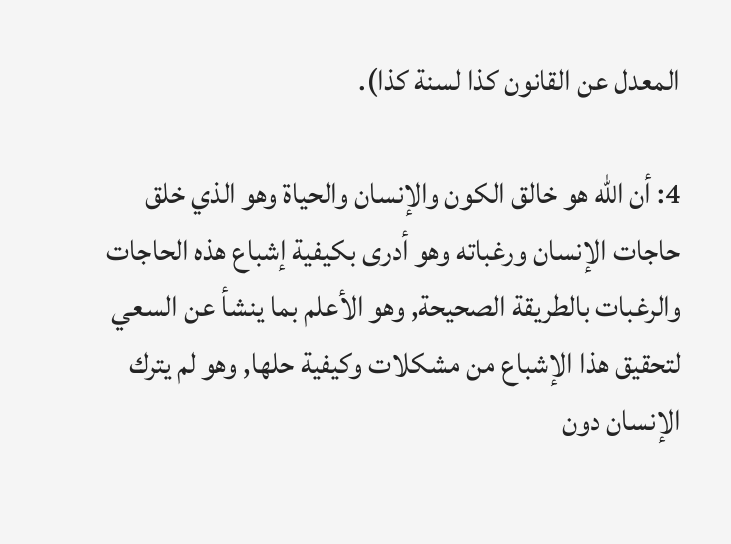المعدل عن القانون كذا لسنة كذا).

4: أن الله هو خالق الكون والإنسان والحياة وهو الذي خلق حاجات الإنسان ورغباته وهو أدرى بكيفية إشباع هذه الحاجات والرغبات بالطريقة الصحيحة, وهو الأعلم بما ينشأ عن السعي لتحقيق هذا الإشباع من مشكلات وكيفية حلها, وهو لم يترك الإنسان دون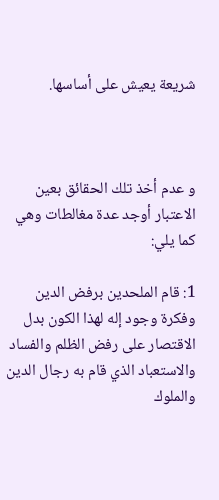شريعة يعيش على أساسها.



و عدم أخذ تلك الحقائق بعين الاعتبار أوجد عدة مغالطات وهي كما يلي:

1: قام الملحدين برفض الدين وفكرة وجود إله لهذا الكون بدل الاقتصار على رفض الظلم والفساد والاستعباد الذي قام به رجال الدين والملوك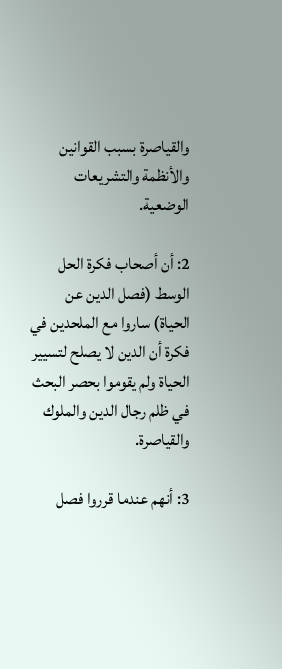والقياصرة بسبب القوانين والأنظمة والتشريعات الوضعية.

2: أن أصحاب فكرة الحل الوسط (فصل الدين عن الحياة) ساروا مع الملحدين في فكرة أن الدين لا يصلح لتسيير الحياة ولم يقوموا بحصر البحث في ظلم رجال الدين والملوك والقياصرة.

3: أنهم عندما قرروا فصل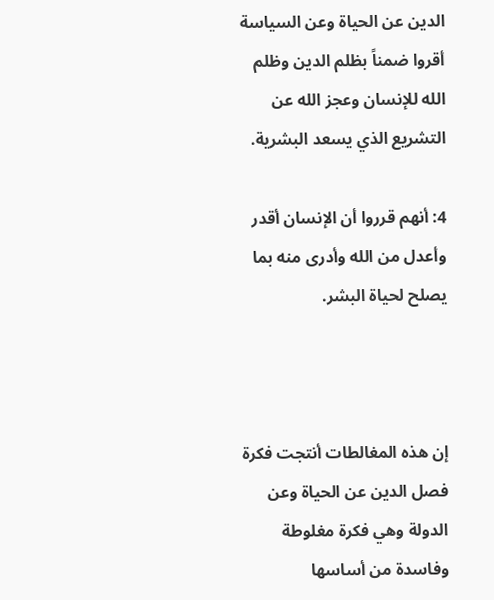الدين عن الحياة وعن السياسة أقروا ضمناً بظلم الدين وظلم الله للإنسان وعجز الله عن التشريع الذي يسعد البشرية.

4: أنهم قرروا أن الإنسان أقدر وأعدل من الله وأدرى منه بما يصلح لحياة البشر.



إن هذه المغالطات أنتجت فكرة فصل الدين عن الحياة وعن الدولة وهي فكرة مغلوطة وفاسدة من أساسها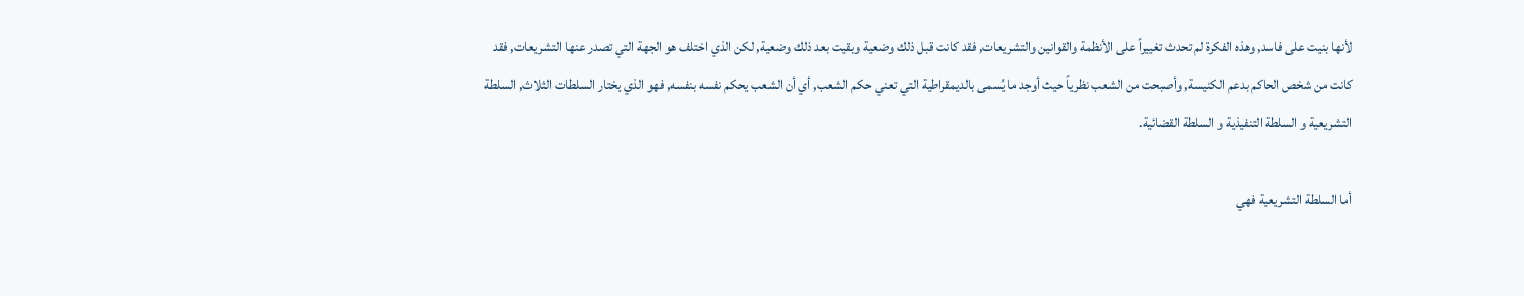لأنها بنيت على فاسد, وهذه الفكرة لم تحدث تغييراً على الأنظمة والقوانين والتشريعات, فقد كانت قبل ذلك وضعية وبقيت بعد ذلك وضعية, لكن الذي اختلف هو الجهة التي تصدر عنها التشريعات, فقد كانت من شخص الحاكم بدعم الكنيسة, وأصبحت من الشعب نظرياً حيث أوجد ما يُسمى بالديمقراطية التي تعني حكم الشعب, أي أن الشعب يحكم نفسه بنفسه, فهو الذي يختار السلطات الثلاث, السلطة التشريعية و السلطة التنفيذية و السلطة القضائية.

أما السلطة التشريعية فهي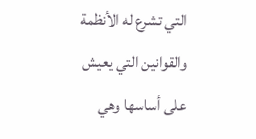التي تشرع له الأنظمة والقوانين التي يعيش على أساسها وهي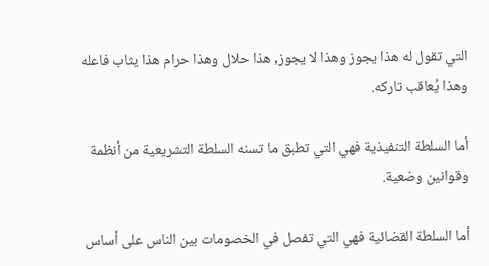التي تقول له هذا يجوز وهذا لا يجوز, هذا حلال وهذا حرام هذا يثاب فاعله وهذا يُعاقب تاركه.

أما السلطة التنفيذية فهي التي تطبق ما تسنه السلطة التشريعية من أنظمة وقوانين وضعية.

أما السلطة القضائية فهي التي تفصل في الخصومات بين الناس على أساس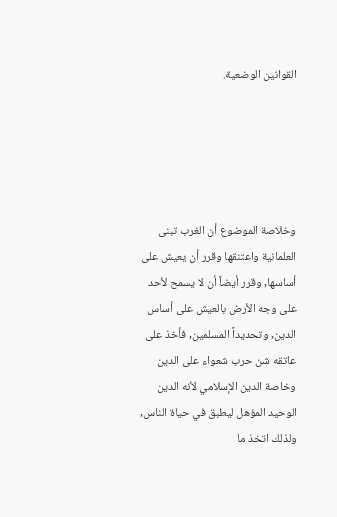القوانين الوضعية.





وخلاصة الموضوع أن الغرب تبنى العلمانية واعتنقها وقرر أن يعيش على أساسها, وقرر أيضاً أن لا يسمح لأحد على وجه الأرض بالعيش على أساس الدين, وتحديداً المسلمين, فأخذ على عاتقه شن حرب شعواء على الدين وخاصة الدين الإسلامي لأنه الدين الوحيد المؤهل ليطبق في حياة الناس, ولذلك اتخذ ما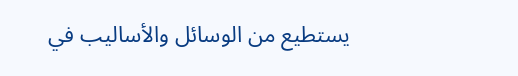يستطيع من الوسائل والأساليب في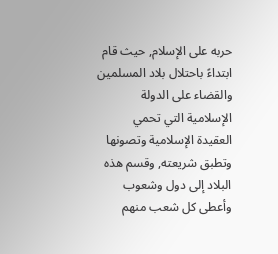حربه على الإسلام, حيث قام ابتداءً باحتلال بلاد المسلمين والقضاء على الدولة الإسلامية التي تحمي العقيدة الإسلامية وتصونها وتطبق شريعته, وقسم هذه البلاد إلى دول وشعوب وأعطى كل شعب منهم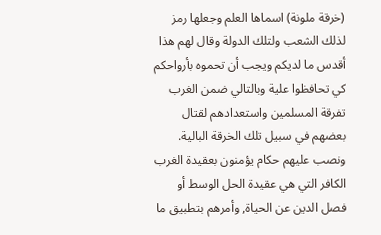(خرقة ملونة) اسماها العلم وجعلها رمز لذلك الشعب ولتلك الدولة وقال لهم هذا أقدس ما لديكم ويجب أن تحموه بأرواحكم كي تحافظوا علية وبالتالي ضمن الغرب تفرقة المسلمين واستعدادهم لقتال بعضهم في سبيل تلك الخرقة البالية. ونصب عليهم حكام يؤمنون بعقيدة الغرب الكافر التي هي عقيدة الحل الوسط أو فصل الدين عن الحياة, وأمرهم بتطبيق ما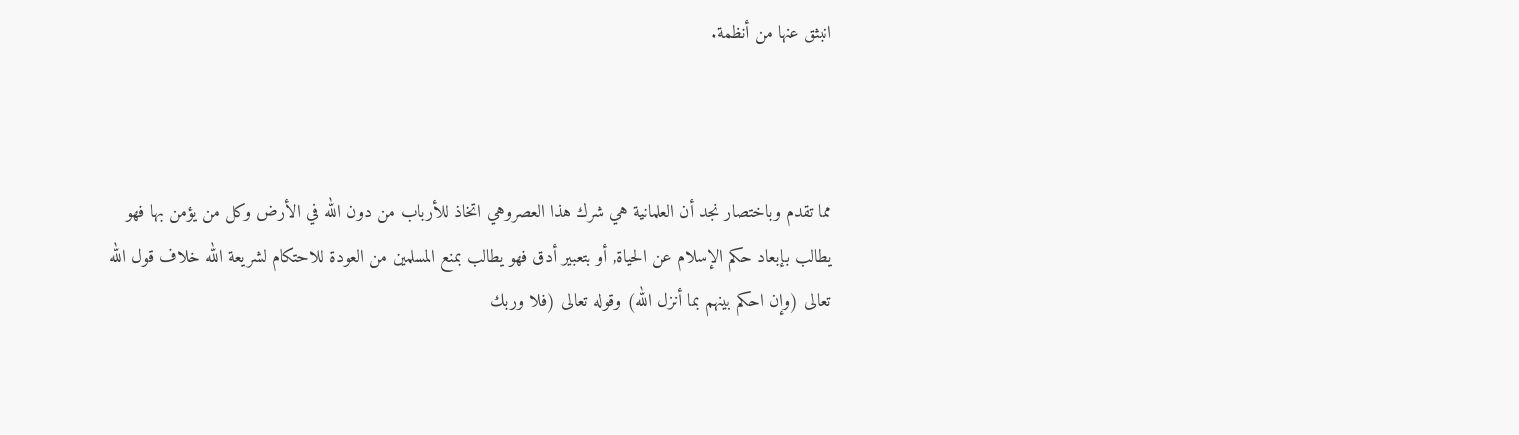انبثق عنها من أنظمة.



مما تقدم وباختصار نجد أن العلمانية هي شرك هذا العصروهي اتخاذ للأرباب من دون الله في الأرض وكل من يؤمن بها فهو يطالب بإبعاد حكم الإسلام عن الحياة, أو بتعبير أدق فهو يطالب بمنع المسلمين من العودة للاحتكام لشريعة الله خلاف قول الله تعالى (وإن احكم بينهم بما أنزل الله) وقوله تعالى (فلا وربك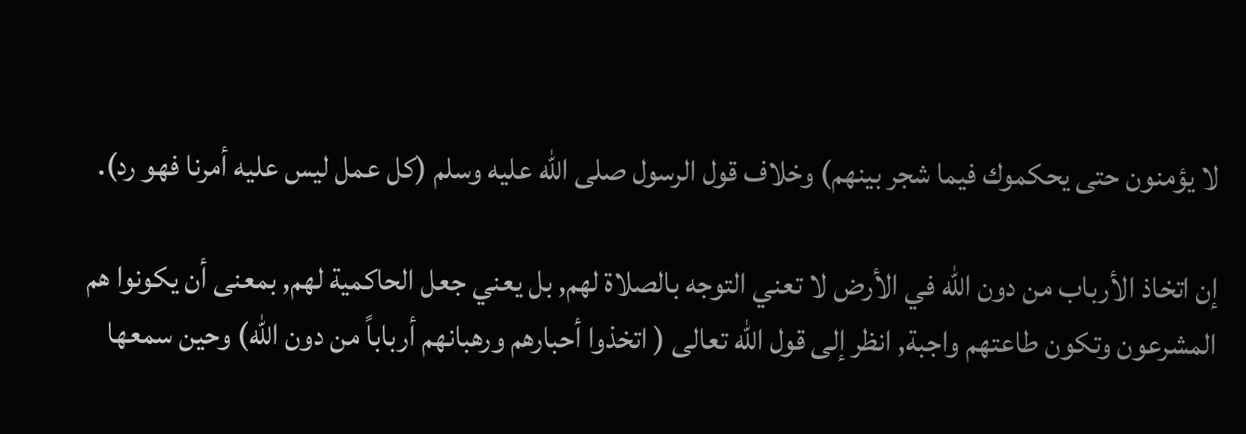لا يؤمنون حتى يحكموك فيما شجر بينهم) وخلاف قول الرسول صلى الله عليه وسلم (كل عمل ليس عليه أمرنا فهو رد).

إن اتخاذ الأرباب من دون الله في الأرض لا تعني التوجه بالصلاة لهم, بل يعني جعل الحاكمية لهم, بمعنى أن يكونوا هم المشرعون وتكون طاعتهم واجبة, انظر إلى قول الله تعالى ( اتخذوا أحبارهم ورهبانهم أرباباً من دون الله) وحين سمعها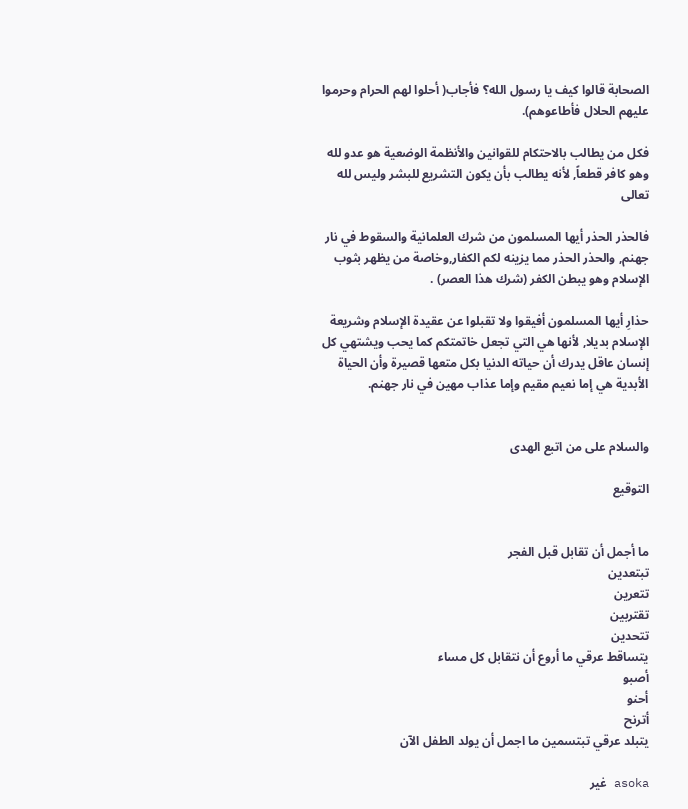الصحابة قالوا كيف يا رسول الله؟ فأجاب( أحلوا لهم الحرام وحرموا عليهم الحلال فأطاعوهم).

فكل من يطالب بالاحتكام للقوانين والأنظمة الوضعية هو عدو لله وهو كافر قطعاً, لأنه يطالب بأن يكون التشريع للبشر وليس لله تعالى

فالحذر الحذر أيها المسلمون من شرك العلمانية والسقوط في نار جهنم, والحذر الحذر مما يزينه لكم الكفار,وخاصة من يظهر بثوب الإسلام وهو يبطن الكفر (شرك هذا العصر) .

حذارِ أيها المسلمون أفيقوا ولا تقبلوا عن عقيدة الإسلام وشريعة الإسلام بديلا, لأنها هي التي تجعل خاتمتكم كما يحب ويشتهي كل إنسان عاقل يدرك أن حياته الدنيا بكل متعها قصيرة وأن الحياة الأبدية هي إما نعيم مقيم وإما عذاب مهين في نار جهنم.


والسلام على من اتبع الهدى

التوقيع


ما أجمل أن تقابل قبل الفجر
تبتعدين
تتعرين
تقتربين
تتحدين
يتساقط عرقي ما أروع أن نتقابل كل مساء
أصبو
أحنو
أترنح
يتبلد عرقي تبتسمين ما اجمل أن يولد الطفل الآن

asoka غير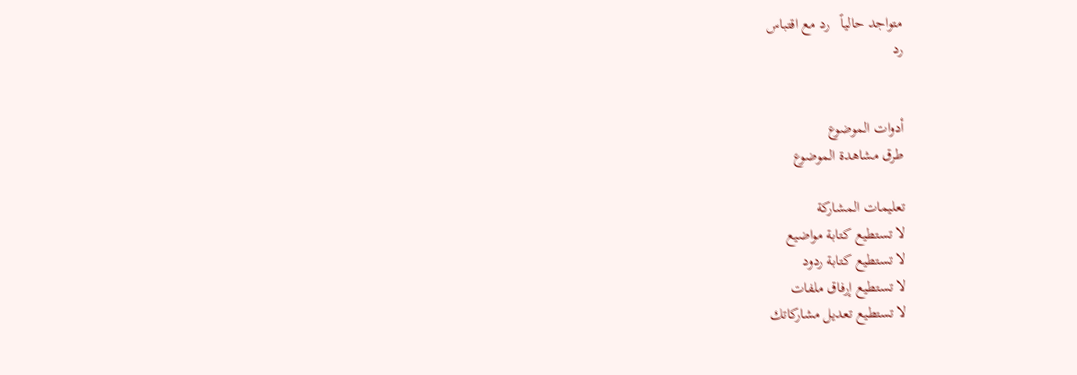متواجد حالياً   رد مع اقتباس
رد


أدوات الموضوع
طرق مشاهدة الموضوع

تعليمات المشاركة
لا تستطيع كتابة مواضيع
لا تستطيع كتابة ردود
لا تستطيع إرفاق ملفات
لا تستطيع تعديل مشاركاتك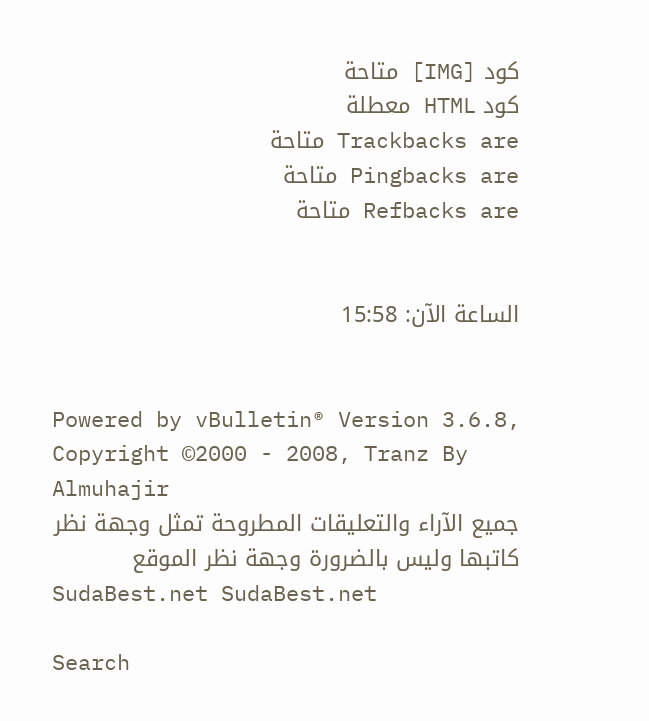كود [IMG] متاحة
كود HTML معطلة
Trackbacks are متاحة
Pingbacks are متاحة
Refbacks are متاحة


الساعة الآن: 15:58


Powered by vBulletin® Version 3.6.8, Copyright ©2000 - 2008, Tranz By Almuhajir
جميع الآراء والتعليقات المطروحة تمثل وجهة نظر كاتبها وليس بالضرورة وجهة نظر الموقع
SudaBest.net SudaBest.net

Search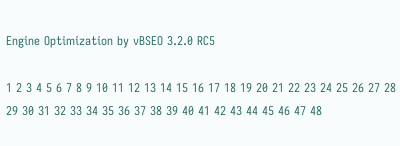Engine Optimization by vBSEO 3.2.0 RC5

1 2 3 4 5 6 7 8 9 10 11 12 13 14 15 16 17 18 19 20 21 22 23 24 25 26 27 28 29 30 31 32 33 34 35 36 37 38 39 40 41 42 43 44 45 46 47 48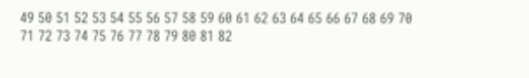49 50 51 52 53 54 55 56 57 58 59 60 61 62 63 64 65 66 67 68 69 70 71 72 73 74 75 76 77 78 79 80 81 82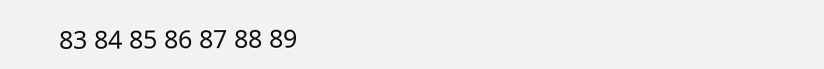83 84 85 86 87 88 89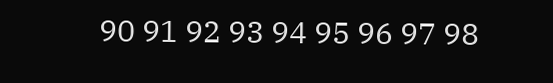90 91 92 93 94 95 96 97 98